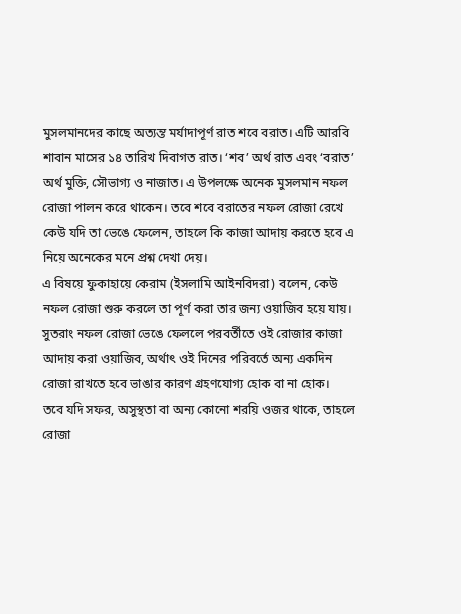মুসলমানদের কাছে অত্যন্ত মর্যাদাপূর্ণ রাত শবে বরাত। এটি আরবি শাবান মাসের ১৪ তারিখ দিবাগত রাত। ‘শব’ অর্থ রাত এবং ‘বরাত’ অর্থ মুক্তি, সৌভাগ্য ও নাজাত। এ উপলক্ষে অনেক মুসলমান নফল রোজা পালন করে থাকেন। তবে শবে বরাতের নফল রোজা রেখে কেউ যদি তা ভেঙে ফেলেন, তাহলে কি কাজা আদায় করতে হবে এ নিয়ে অনেকের মনে প্রশ্ন দেখা দেয়।
এ বিষয়ে ফুকাহায়ে কেরাম (ইসলামি আইনবিদরা) বলেন, কেউ নফল রোজা শুরু করলে তা পূর্ণ করা তার জন্য ওয়াজিব হয়ে যায়। সুতরাং নফল রোজা ভেঙে ফেললে পরবর্তীতে ওই রোজার কাজা আদায় করা ওয়াজিব, অর্থাৎ ওই দিনের পরিবর্তে অন্য একদিন রোজা রাখতে হবে ভাঙার কারণ গ্রহণযোগ্য হোক বা না হোক।
তবে যদি সফর, অসুস্থতা বা অন্য কোনো শরয়ি ওজর থাকে, তাহলে রোজা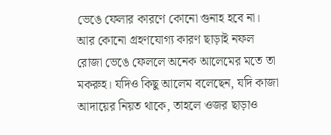ভেঙে ফেলার কারণে কোনো গুনাহ হবে না। আর কোনো গ্রহণযোগ্য কারণ ছাড়াই নফল রোজা ভেঙে ফেললে অনেক আলেমের মতে তা মকরুহ। যদিও কিছু আলেম বলেছেন, যদি কাজা আদায়ের নিয়ত থাকে, তাহলে ওজর ছাড়াও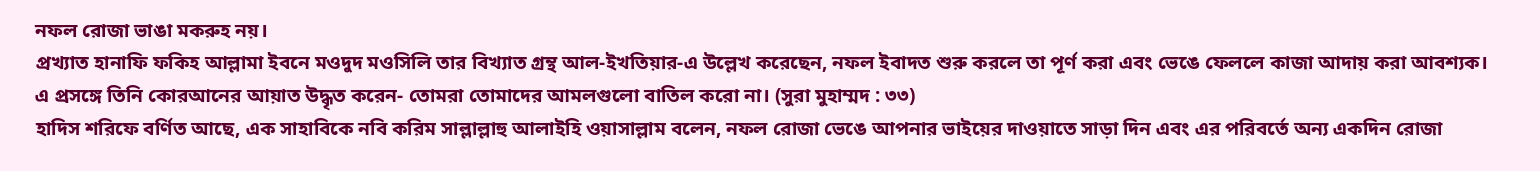নফল রোজা ভাঙা মকরুহ নয়।
প্রখ্যাত হানাফি ফকিহ আল্লামা ইবনে মওদুদ মওসিলি তার বিখ্যাত গ্রন্থ আল-ইখতিয়ার-এ উল্লেখ করেছেন, নফল ইবাদত শুরু করলে তা পূর্ণ করা এবং ভেঙে ফেললে কাজা আদায় করা আবশ্যক।
এ প্রসঙ্গে তিনি কোরআনের আয়াত উদ্ধৃত করেন- তোমরা তোমাদের আমলগুলো বাতিল করো না। (সুরা মুহাম্মদ : ৩৩)
হাদিস শরিফে বর্ণিত আছে, এক সাহাবিকে নবি করিম সাল্লাল্লাহু আলাইহি ওয়াসাল্লাম বলেন, নফল রোজা ভেঙে আপনার ভাইয়ের দাওয়াতে সাড়া দিন এবং এর পরিবর্তে অন্য একদিন রোজা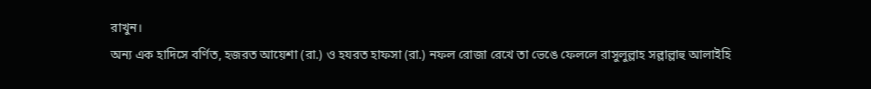রাখুন।
অন্য এক হাদিসে বর্ণিত, হজরত আয়েশা (রা.) ও হযরত হাফসা (রা.) নফল রোজা রেখে তা ভেঙে ফেললে রাসুলুল্লাহ সল্লাল্লাহু আলাইহি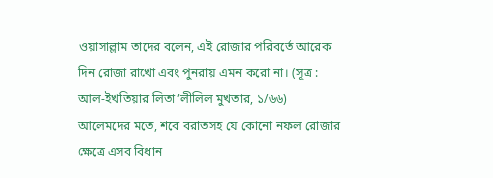ওয়াসাল্লাম তাদের বলেন, এই রোজার পরিবর্তে আরেক দিন রোজা রাখো এবং পুনরায় এমন করো না। (সূত্র : আল-ইখতিয়ার লিতা’লীলিল মুখতার, ১/৬৬)
আলেমদের মতে, শবে বরাতসহ যে কোনো নফল রোজার ক্ষেত্রে এসব বিধান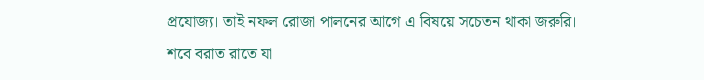প্রযোজ্য। তাই নফল রোজা পালনের আগে এ বিষয়ে সচেতন থাকা জরুরি।
শবে বরাত রাতে যা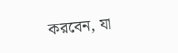করবেন, যা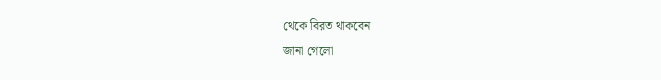থেকে বিরত থাকবেন
জানা গেলো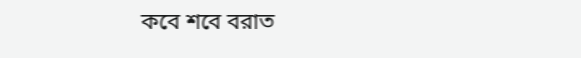কবে শবে বরাত